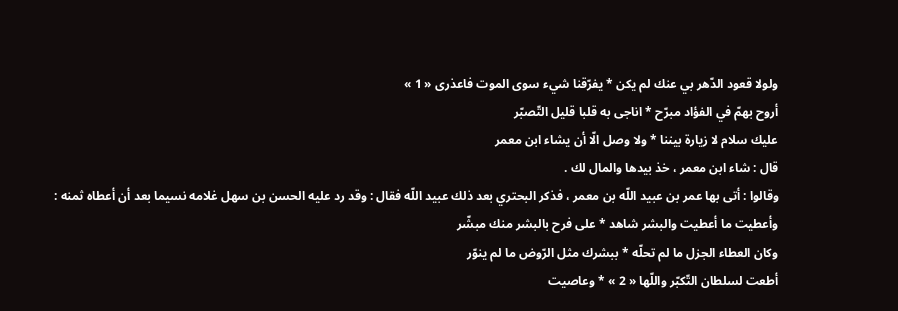ولولا قعود الدّهر بي عنك لم يكن * يفرّقنا شيء سوى الموت فاعذرى « 1 »
أروح بهمّ في الفؤاد مبرّح * اناجى به قلبا قليل التّصبّر
عليك سلام لا زيارة بيننا * ولا وصل الّا أن يشاء ابن معمر
قال : شاء ابن معمر ، خذ بيدها والمال لك .
وقالوا : أتى بها عمر بن عبيد اللّه بن معمر ، فذكر البحتري بعد ذلك عبيد اللّه فقال : وقد رد عليه الحسن بن سهل غلامه نسيما بعد أن أعطاه ثمنه :
وأعطيت ما أعطيت والبشر شاهد * على فرح بالبشر منك مبشّر
وكان العطاء الجزل ما لم تحلّه * ببشرك مثل الرّوض ما لم ينوّر
أطعت لسلطان التّكبّر واللّها « 2 » * وعاصيت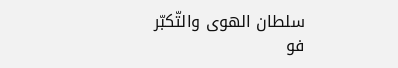سلطان الهوى والتّكبّر
فو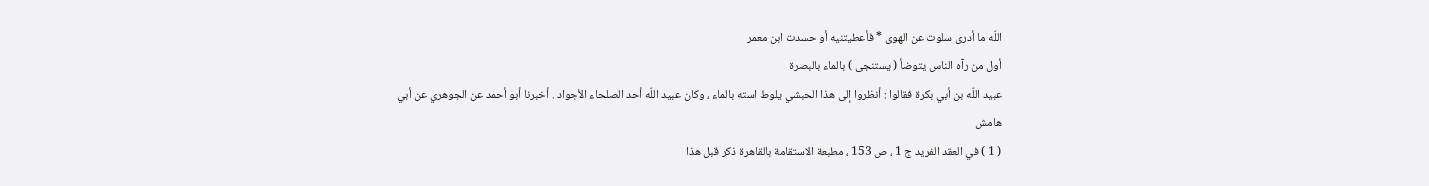اللّه ما أدرى سلوت عن الهوى * فأعطيتنيه أو حسدت ابن معمر
أول من رآه الناس يتوضأ ( يستنجى ) بالماء بالبصرة
عبيد اللّه بن أبي بكرة فقالوا : أنظروا إلى هذا الحبشي يلوط استه بالماء ، وكان عبيد اللّه أحد الصلحاء الأجواد . أخبرنا أبو أحمد عن الجوهري عن أبي
هامش
( 1 ) في العقد الفريد ج 1 ، ص 153 ، مطبعة الاستقامة بالقاهرة ذكر قبل هذا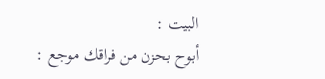البيت :
أبوح بحزن من فراقك موجع :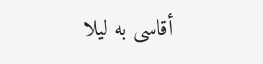أقاسى به ليلا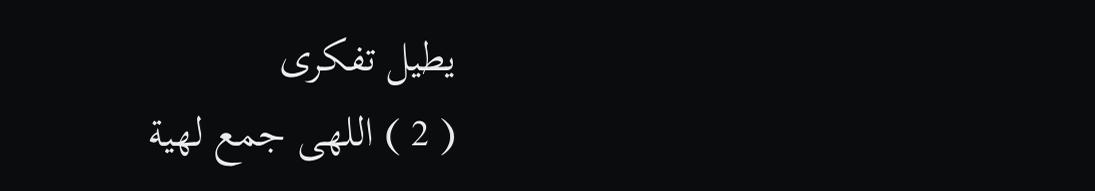يطيل تفكرى
( 2 ) اللهى جمع لهية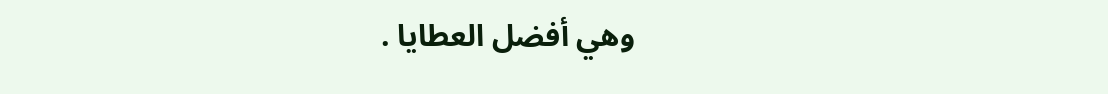وهي أفضل العطايا .